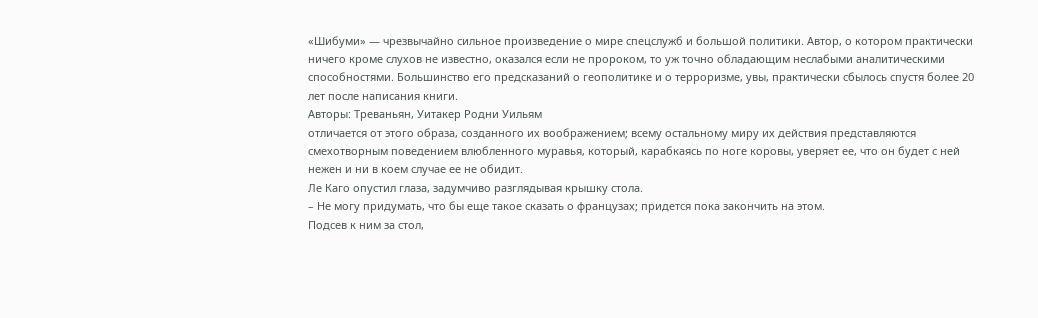«Шибуми» — чрезвычайно сильное произведение о мире спецслужб и большой политики. Автор, о котором практически ничего кроме слухов не известно, оказался если не пророком, то уж точно обладающим неслабыми аналитическими способностями. Большинство его предсказаний о геополитике и о терроризме, увы, практически сбылось спустя более 20 лет после написания книги.
Авторы: Треваньян, Уитакер Родни Уильям
отличается от этого образа, созданного их воображением; всему остальному миру их действия представляются смехотворным поведением влюбленного муравья, который, карабкаясь по ноге коровы, уверяет ее, что он будет с ней нежен и ни в коем случае ее не обидит.
Ле Каго опустил глаза, задумчиво разглядывая крышку стола.
– Не могу придумать, что бы еще такое сказать о французах; придется пока закончить на этом.
Подсев к ним за стол,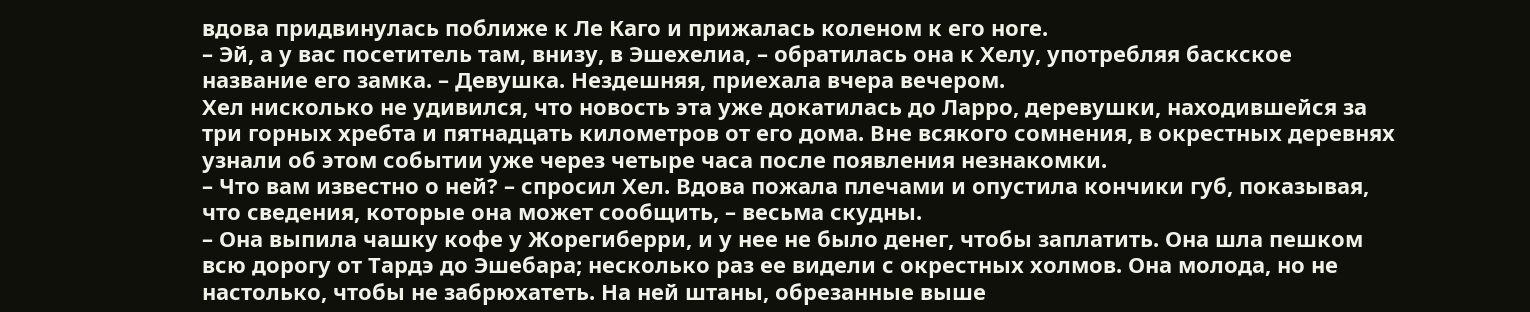вдова придвинулась поближе к Ле Каго и прижалась коленом к его ноге.
– Эй, а у вас посетитель там, внизу, в Эшехелиа, – обратилась она к Хелу, употребляя баскское название его замка. – Девушка. Нездешняя, приехала вчера вечером.
Хел нисколько не удивился, что новость эта уже докатилась до Ларро, деревушки, находившейся за три горных хребта и пятнадцать километров от его дома. Вне всякого сомнения, в окрестных деревнях узнали об этом событии уже через четыре часа после появления незнакомки.
– Что вам известно о ней? – спросил Хел. Вдова пожала плечами и опустила кончики губ, показывая, что сведения, которые она может сообщить, – весьма скудны.
– Она выпила чашку кофе у Жорегиберри, и у нее не было денег, чтобы заплатить. Она шла пешком всю дорогу от Тардэ до Эшебара; несколько раз ее видели с окрестных холмов. Она молода, но не настолько, чтобы не забрюхатеть. На ней штаны, обрезанные выше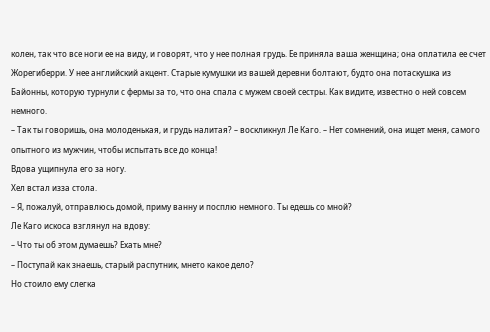колен, так что все ноги ее на виду, и говорят, что у нее полная грудь. Ее приняла ваша женщина; она оплатила ее счет Жорегиберри. У нее английский акцент. Старые кумушки из вашей деревни болтают, будто она потаскушка из Байонны, которую турнули с фермы за то, что она спала с мужем своей сестры. Как видите, известно о ней совсем немного.
– Так ты говоришь, она молоденькая, и грудь налитая? – воскликнул Ле Каго. – Нет сомнений, она ищет меня, самого опытного из мужчин, чтобы испытать все до конца!
Вдова ущипнула его за ногу.
Хел встал изза стола.
– Я, пожалуй, отправлюсь домой, приму ванну и посплю немного. Ты едешь со мной?
Ле Каго искоса взглянул на вдову:
– Что ты об этом думаешь? Ехать мне?
– Поступай как знаешь, старый распутник, мнето какое дело?
Но стоило ему слегка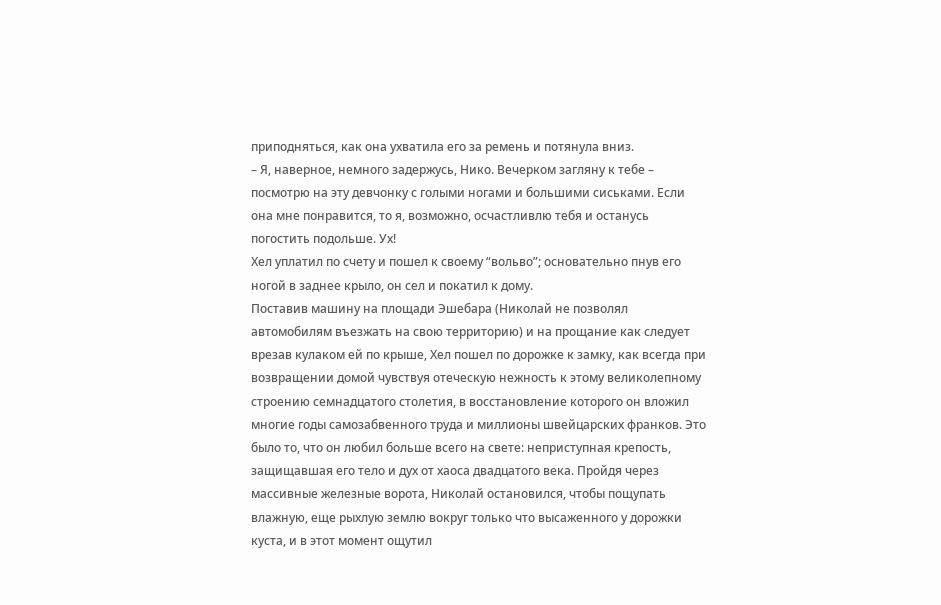приподняться, как она ухватила его за ремень и потянула вниз.
– Я, наверное, немного задержусь, Нико. Вечерком загляну к тебе – посмотрю на эту девчонку с голыми ногами и большими сиськами. Если она мне понравится, то я, возможно, осчастливлю тебя и останусь погостить подольше. Ух!
Хел уплатил по счету и пошел к своему “вольво”; основательно пнув его ногой в заднее крыло, он сел и покатил к дому.
Поставив машину на площади Эшебара (Николай не позволял автомобилям въезжать на свою территорию) и на прощание как следует врезав кулаком ей по крыше, Хел пошел по дорожке к замку, как всегда при возвращении домой чувствуя отеческую нежность к этому великолепному строению семнадцатого столетия, в восстановление которого он вложил многие годы самозабвенного труда и миллионы швейцарских франков. Это было то, что он любил больше всего на свете: неприступная крепость, защищавшая его тело и дух от хаоса двадцатого века. Пройдя через массивные железные ворота, Николай остановился, чтобы пощупать влажную, еще рыхлую землю вокруг только что высаженного у дорожки куста, и в этот момент ощутил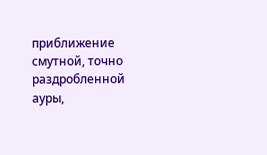приближение смутной, точно раздробленной ауры,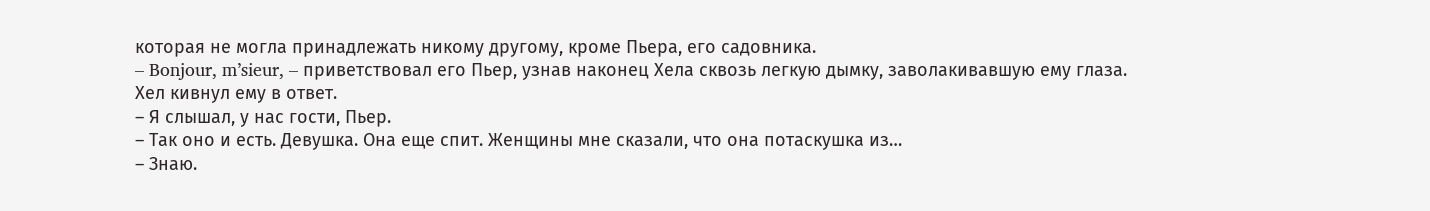которая не могла принадлежать никому другому, кроме Пьера, его садовника.
– Bonjour, m’sieur, – приветствовал его Пьер, узнав наконец Хела сквозь легкую дымку, заволакивавшую ему глаза.
Хел кивнул ему в ответ.
– Я слышал, у нас гости, Пьер.
– Так оно и есть. Девушка. Она еще спит. Женщины мне сказали, что она потаскушка из…
– Знаю.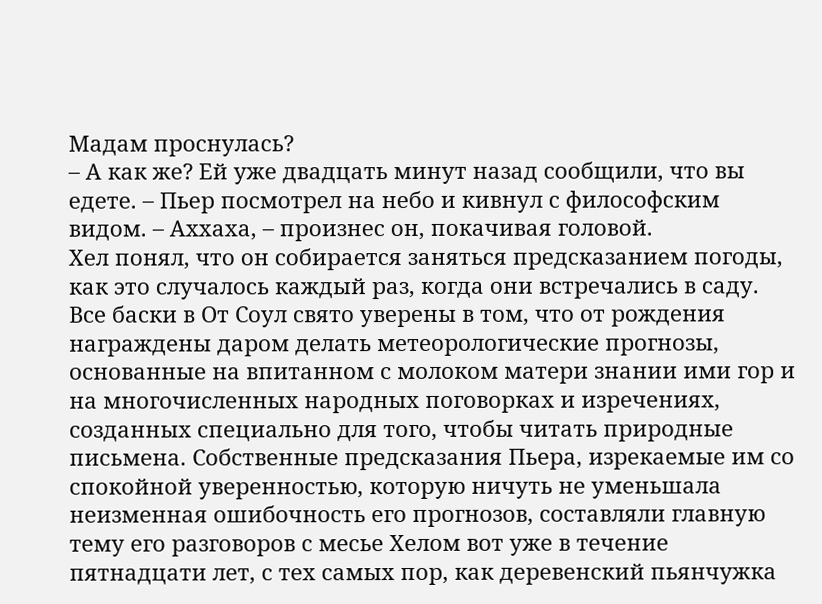Мадам проснулась?
– А как же? Ей уже двадцать минут назад сообщили, что вы едете. – Пьер посмотрел на небо и кивнул с философским видом. – Аххаха, – произнес он, покачивая головой.
Хел понял, что он собирается заняться предсказанием погоды, как это случалось каждый раз, когда они встречались в саду. Все баски в От Соул свято уверены в том, что от рождения награждены даром делать метеорологические прогнозы, основанные на впитанном с молоком матери знании ими гор и на многочисленных народных поговорках и изречениях, созданных специально для того, чтобы читать природные письмена. Собственные предсказания Пьера, изрекаемые им со спокойной уверенностью, которую ничуть не уменьшала неизменная ошибочность его прогнозов, составляли главную тему его разговоров с месье Хелом вот уже в течение пятнадцати лет, с тех самых пор, как деревенский пьянчужка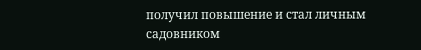получил повышение и стал личным садовником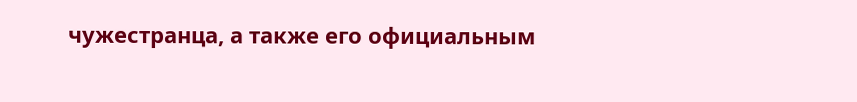чужестранца, а также его официальным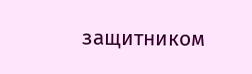защитником